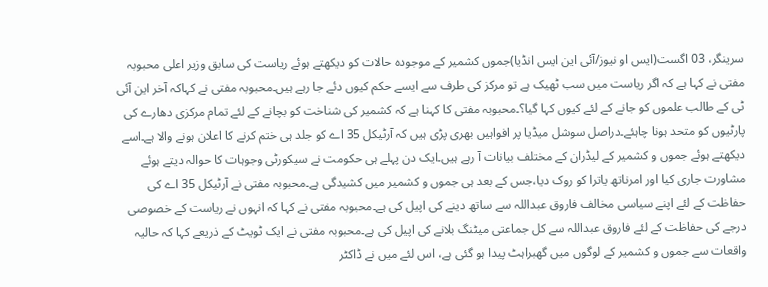سرینگر، 03 اگست(ایس او نیوز/آئی این ایس انڈیا)جموں کشمیر کے موجودہ حالات کو دیکھتے ہوئے ریاست کی سابق وزیر اعلی محبوبہ مفتی نے کہا ہے کہ اگر ریاست میں سب ٹھیک ہے تو مرکز کی طرف سے ایسے حکم کیوں دئے جا رہے ہیں۔محبوبہ مفتی نے کہاکہ آخر این آئی ٹی کے طالب علموں کو جانے کے لئے کیوں کہا گیا؟۔محبوبہ مفتی کا کہنا ہے کہ کشمیر کی شناخت کو بچانے کے لئے تمام مرکزی دھارے کی پارٹیوں کو متحد ہونا چاہئے۔دراصل سوشل میڈیا پر افواہیں بھری پڑی ہیں کہ آرٹیکل 35 اے کو جلد ہی ختم کرنے کا اعلان ہونے والا ہے۔اسے دیکھتے ہوئے جموں و کشمیر کے لیڈران کے مختلف بیانات آ رہے ہیں۔ایک دن پہلے ہی حکومت نے سیکورٹی وجوہات کا حوالہ دیتے ہوئے مشاورت جاری کیا اور امرناتھ یاترا کو روک دیا،جس کے بعد ہی جموں و کشمیر میں کشیدگی ہے۔محبوبہ مفتی نے آرٹیکل 35 اے کی حفاظت کے لئے اپنے سیاسی مخالف فاروق عبداللہ سے ساتھ دینے کی اپیل کی ہے۔محبوبہ مفتی نے کہا کہ انہوں نے ریاست کے خصوصی درجے کی حفاظت کے لئے فاروق عبداللہ سے کل جماعتی میٹنگ بلانے کی اپیل کی ہے۔محبوبہ مفتی نے ایک ٹویٹ کے ذریعے کہا کہ حالیہ واقعات سے جموں و کشمیر کے لوگوں میں گھبراہٹ پیدا ہو گئی ہے، اس لئے میں نے ڈاکٹر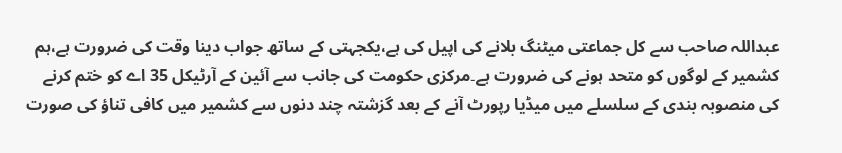عبداللہ صاحب سے کل جماعتی میٹنگ بلانے کی اپیل کی ہے،یکجہتی کے ساتھ جواب دینا وقت کی ضرورت ہے،ہم کشمیر کے لوگوں کو متحد ہونے کی ضرورت ہے۔مرکزی حکومت کی جانب سے آئین کے آرٹیکل 35 اے کو ختم کرنے کی منصوبہ بندی کے سلسلے میں میڈیا رپورٹ آنے کے بعد گزشتہ چند دنوں سے کشمیر میں کافی تناؤ کی صورت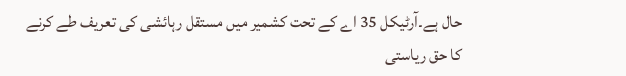حال ہے۔آرٹیکل 35 اے کے تحت کشمیر میں مستقل رہائشی کی تعریف طے کرنے کا حق ریاستی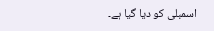اسمبلی کو دیا گیا ہے۔